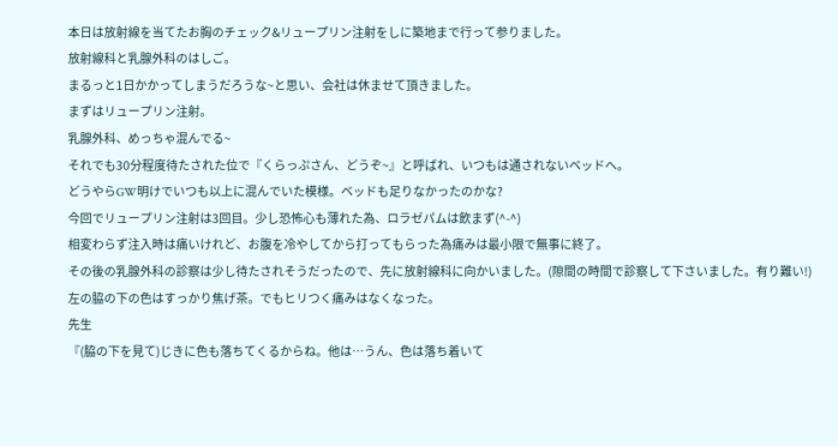本日は放射線を当てたお胸のチェック&リュープリン注射をしに築地まで行って参りました。
放射線科と乳腺外科のはしご。
まるっと1日かかってしまうだろうな~と思い、会社は休ませて頂きました。
まずはリュープリン注射。
乳腺外科、めっちゃ混んでる~
それでも30分程度待たされた位で『くらっぷさん、どうぞ~』と呼ばれ、いつもは通されないベッドへ。
どうやらGW明けでいつも以上に混んでいた模様。ベッドも足りなかったのかな?
今回でリュープリン注射は3回目。少し恐怖心も薄れた為、ロラゼパムは飲まず(^-^)
相変わらず注入時は痛いけれど、お腹を冷やしてから打ってもらった為痛みは最小限で無事に終了。
その後の乳腺外科の診察は少し待たされそうだったので、先に放射線科に向かいました。(隙間の時間で診察して下さいました。有り難い!)
左の脇の下の色はすっかり焦げ茶。でもヒリつく痛みはなくなった。
先生
『(脇の下を見て)じきに色も落ちてくるからね。他は…うん、色は落ち着いて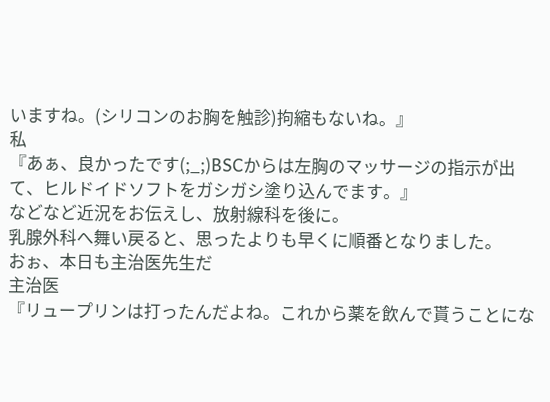いますね。(シリコンのお胸を触診)拘縮もないね。』
私
『あぁ、良かったです(;_;)BSCからは左胸のマッサージの指示が出て、ヒルドイドソフトをガシガシ塗り込んでます。』
などなど近況をお伝えし、放射線科を後に。
乳腺外科へ舞い戻ると、思ったよりも早くに順番となりました。
おぉ、本日も主治医先生だ
主治医
『リュープリンは打ったんだよね。これから薬を飲んで貰うことにな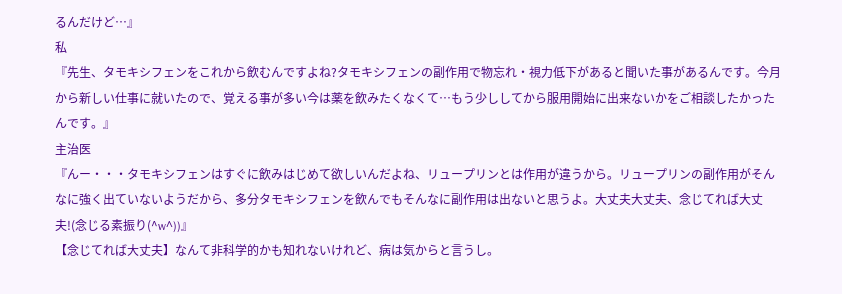るんだけど…』
私
『先生、タモキシフェンをこれから飲むんですよね?タモキシフェンの副作用で物忘れ・視力低下があると聞いた事があるんです。今月から新しい仕事に就いたので、覚える事が多い今は薬を飲みたくなくて…もう少ししてから服用開始に出来ないかをご相談したかったんです。』
主治医
『んー・・・タモキシフェンはすぐに飲みはじめて欲しいんだよね、リュープリンとは作用が違うから。リュープリンの副作用がそんなに強く出ていないようだから、多分タモキシフェンを飲んでもそんなに副作用は出ないと思うよ。大丈夫大丈夫、念じてれば大丈夫!(念じる素振り(^w^))』
【念じてれば大丈夫】なんて非科学的かも知れないけれど、病は気からと言うし。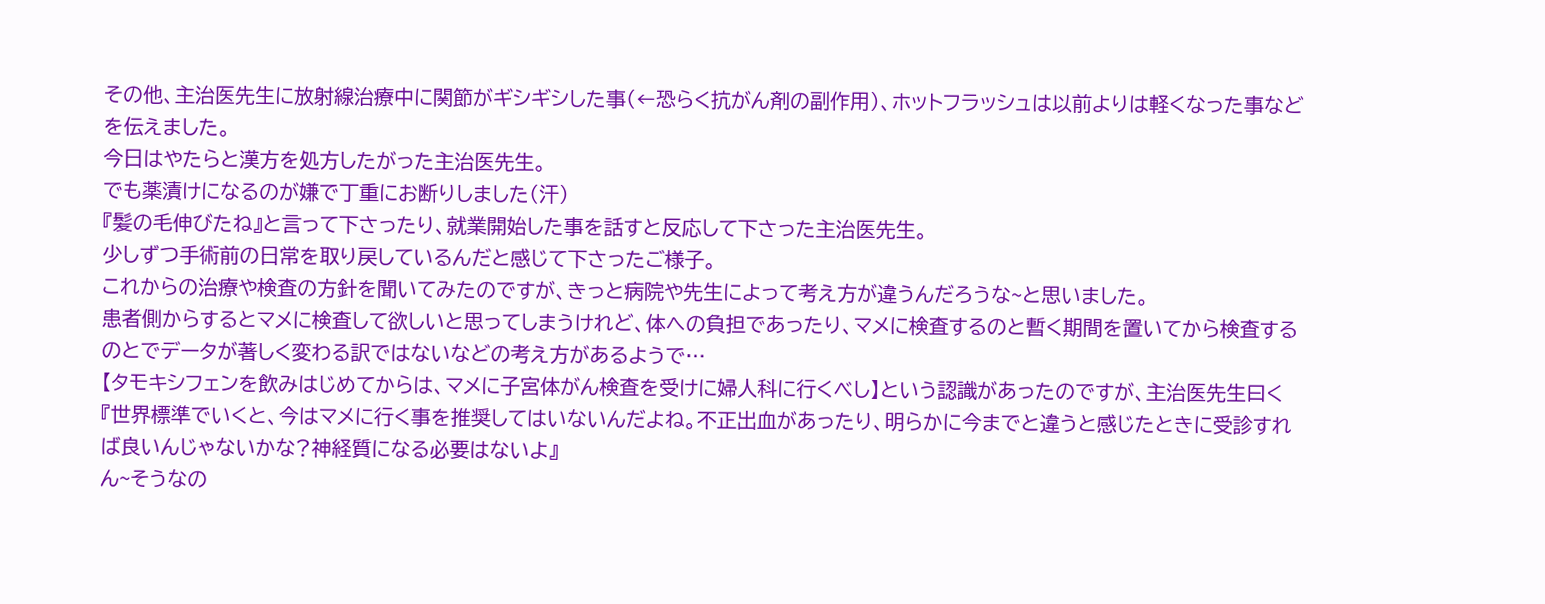その他、主治医先生に放射線治療中に関節がギシギシした事(←恐らく抗がん剤の副作用)、ホットフラッシュは以前よりは軽くなった事などを伝えました。
今日はやたらと漢方を処方したがった主治医先生。
でも薬漬けになるのが嫌で丁重にお断りしました(汗)
『髪の毛伸びたね』と言って下さったり、就業開始した事を話すと反応して下さった主治医先生。
少しずつ手術前の日常を取り戻しているんだと感じて下さったご様子。
これからの治療や検査の方針を聞いてみたのですが、きっと病院や先生によって考え方が違うんだろうな~と思いました。
患者側からするとマメに検査して欲しいと思ってしまうけれど、体への負担であったり、マメに検査するのと暫く期間を置いてから検査するのとでデータが著しく変わる訳ではないなどの考え方があるようで…
【タモキシフェンを飲みはじめてからは、マメに子宮体がん検査を受けに婦人科に行くべし】という認識があったのですが、主治医先生曰く『世界標準でいくと、今はマメに行く事を推奨してはいないんだよね。不正出血があったり、明らかに今までと違うと感じたときに受診すれば良いんじゃないかな?神経質になる必要はないよ』
ん~そうなの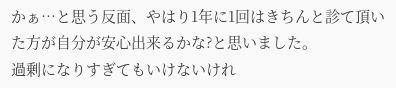かぁ…と思う反面、やはり1年に1回はきちんと診て頂いた方が自分が安心出来るかな?と思いました。
過剰になりすぎてもいけないけれ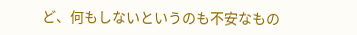ど、何もしないというのも不安なもの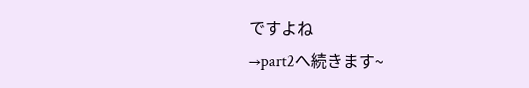ですよね
→part2へ続きます~